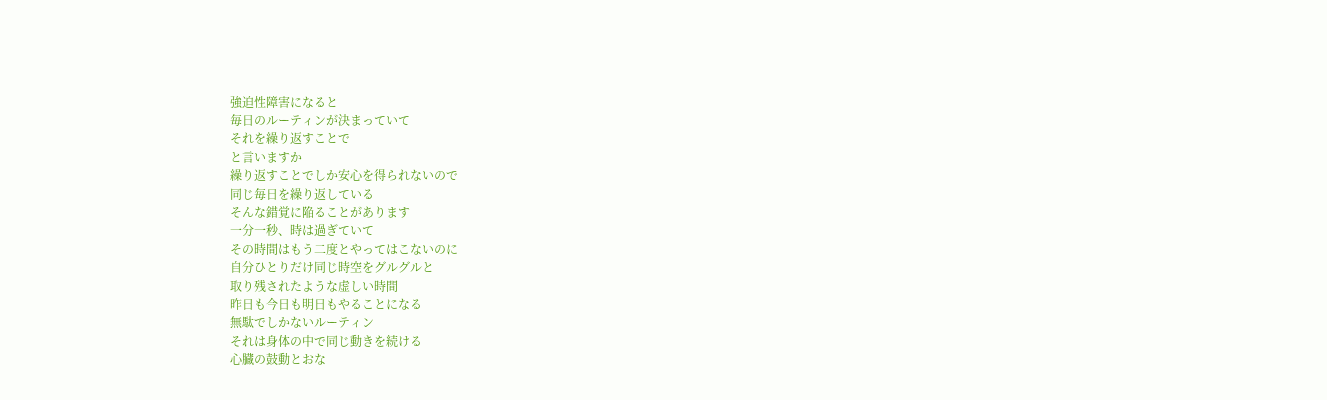強迫性障害になると
毎日のルーティンが決まっていて
それを繰り返すことで
と言いますか
繰り返すことでしか安心を得られないので
同じ毎日を繰り返している
そんな錯覚に陥ることがあります
一分一秒、時は過ぎていて
その時間はもう二度とやってはこないのに
自分ひとりだけ同じ時空をグルグルと
取り残されたような虚しい時間
昨日も今日も明日もやることになる
無駄でしかないルーティン
それは身体の中で同じ動きを続ける
心臓の鼓動とおな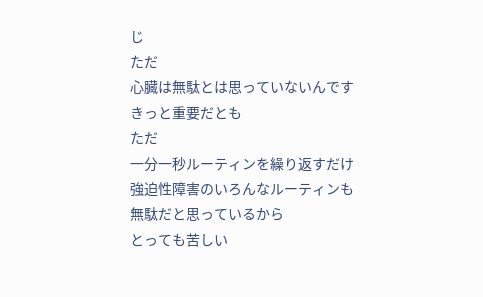じ
ただ
心臓は無駄とは思っていないんです
きっと重要だとも
ただ
一分一秒ルーティンを繰り返すだけ
強迫性障害のいろんなルーティンも
無駄だと思っているから
とっても苦しい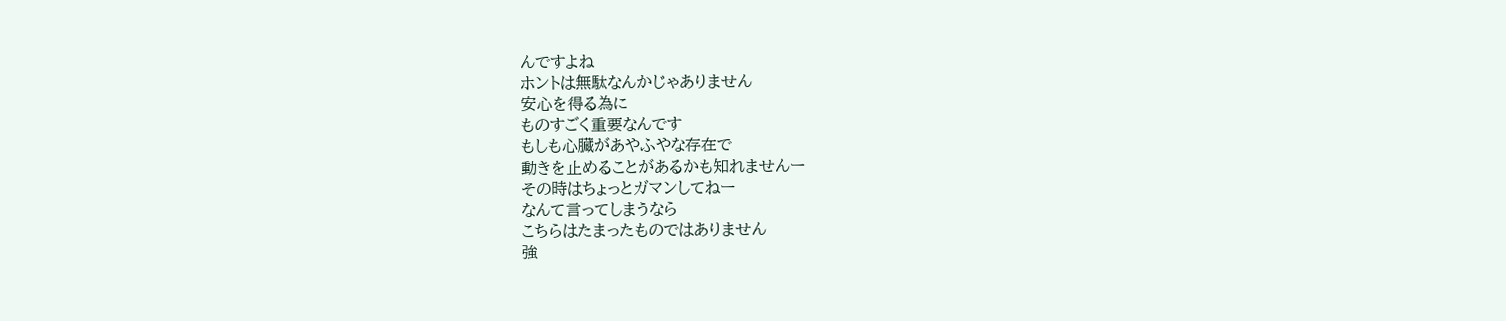んですよね
ホントは無駄なんかじゃありません
安心を得る為に
ものすごく重要なんです
もしも心臓があやふやな存在で
動きを止めることがあるかも知れませんー
その時はちょっとガマンしてねー
なんて言ってしまうなら
こちらはたまったものではありません
強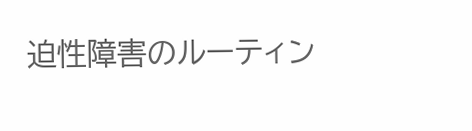迫性障害のルーティン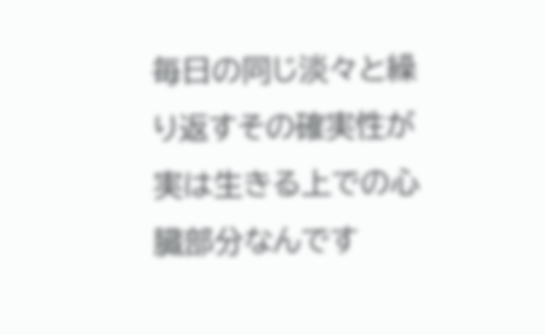毎日の同じ淡々と繰り返すその確実性が
実は生きる上での心臓部分なんです